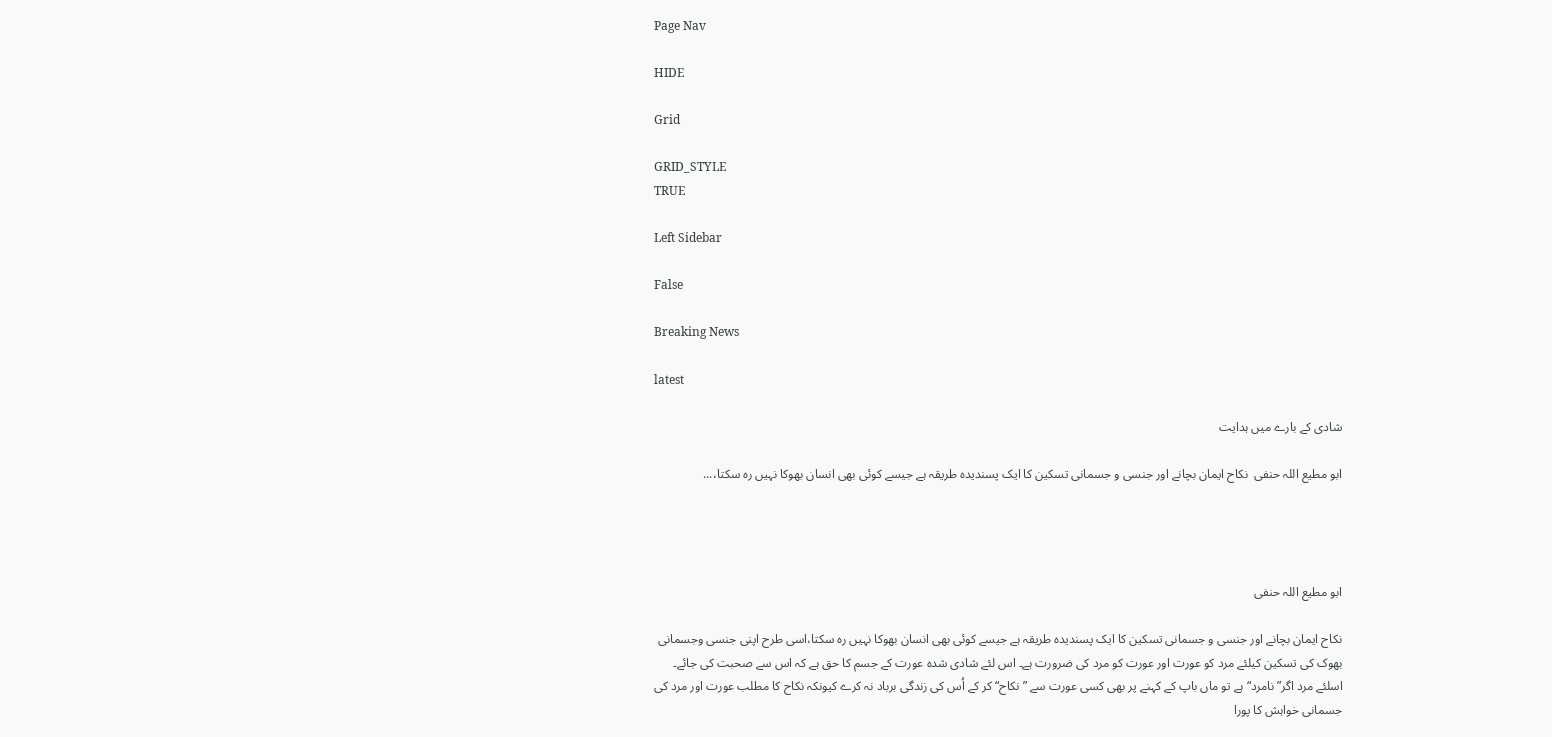Page Nav

HIDE

Grid

GRID_STYLE
TRUE

Left Sidebar

False

Breaking News

latest

شادی کے بارے میں ہدایت

ابو مطیع اللہ حنفی  نکاح ایمان بچانے اور جنسی و جسمانی تسکین کا ایک پسندیدہ طریقہ ہے جیسے کوئی بھی انسان بھوکا نہیں رہ سکتا،...




ابو مطیع اللہ حنفی

نکاح ایمان بچانے اور جنسی و جسمانی تسکین کا ایک پسندیدہ طریقہ ہے جیسے کوئی بھی انسان بھوکا نہیں رہ سکتا،اسی طرح اپنی جنسی وجسمانی بھوک کی تسکین کیلئے مرد کو عورت اور عورت کو مرد کی ضرورت ہے۔ اس لئے شادی شدہ عورت کے جسم کا حق ہے کہ اس سے صحبت کی جائے۔ اسلئے مرد اگر”نامرد“ ہے تو ماں باپ کے کہنے پر بھی کسی عورت سے ”نکاح“ کر کے اُس کی زندگی برباد نہ کرے کیونکہ نکاح کا مطلب عورت اور مرد کی جسمانی خواہش کا پورا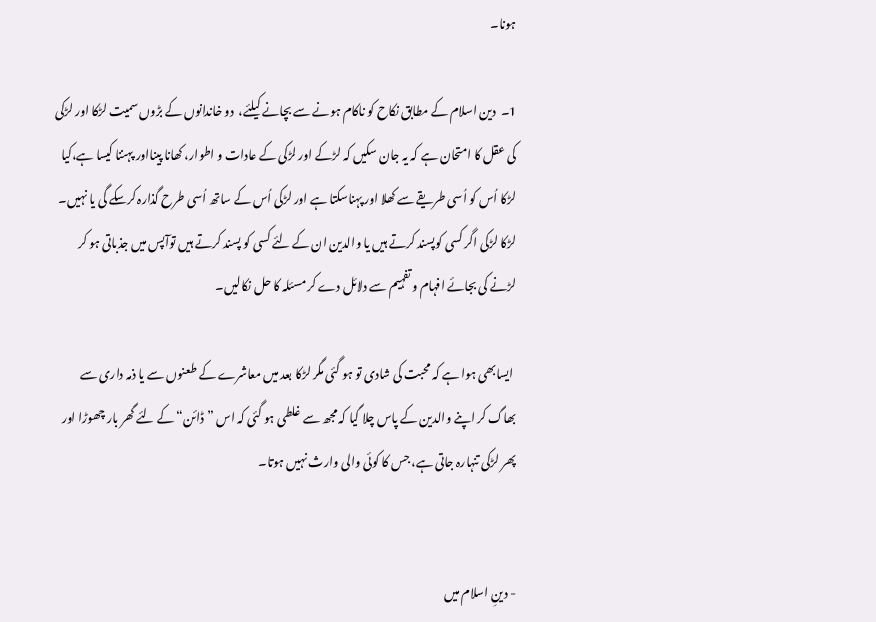ہونا۔

1۔  دین اسلام کے مطابق نکاح کو ناکام ہونے سے بچانے کیلئے،  دو خاندانوں کے بڑوں سمیت لڑکا اور لڑکی کی عقل کا امتحان ہے کہ یہ جان سکیں کہ لڑکے اور لڑکی کے عادات و اطوار، کھانا پینااور پہننا کیسا ہے،کیا لڑکا اُس کو اُسی طریقے سے کھلا اور پہناسکتا ہے اور لڑکی اُس کے ساتھ اُسی طرح گذارہ کرسکے گی یا نہیں۔ لڑکا لڑکی اگر کسی کوپسند کرتے ہیں یا والدین ان کے لئے کسی کو پسند کرتے ہیں توآپس میں جذباتی ہو کر لڑنے کی بجائے افہام و تفہیم سے دلائل دے کر مسئلہ کا حل نکالیں۔

 ایسابھی ہوا ہے کہ محبت کی شادی تو ہو گئی مگر لڑکا بعد میں معاشرے کے طعنوں سے یا ذمہ داری سے بھاگ کر اپنے والدین کے پاس چلا گیا کہ مجھ سے غلطی ہو گئی کہ اس ”ڈائن“ کے لئے گھر بار چھوڑا اور پھر لڑکی تنہارہ جاتی ہے، جس کا کوئی والی وارث نہیں ہوتا۔


- دینِ اسلام میں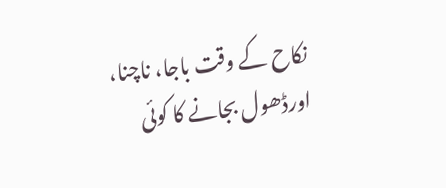نکاح کے وقت باجا، ناچنا، اورڈھول بجانے کا کوئی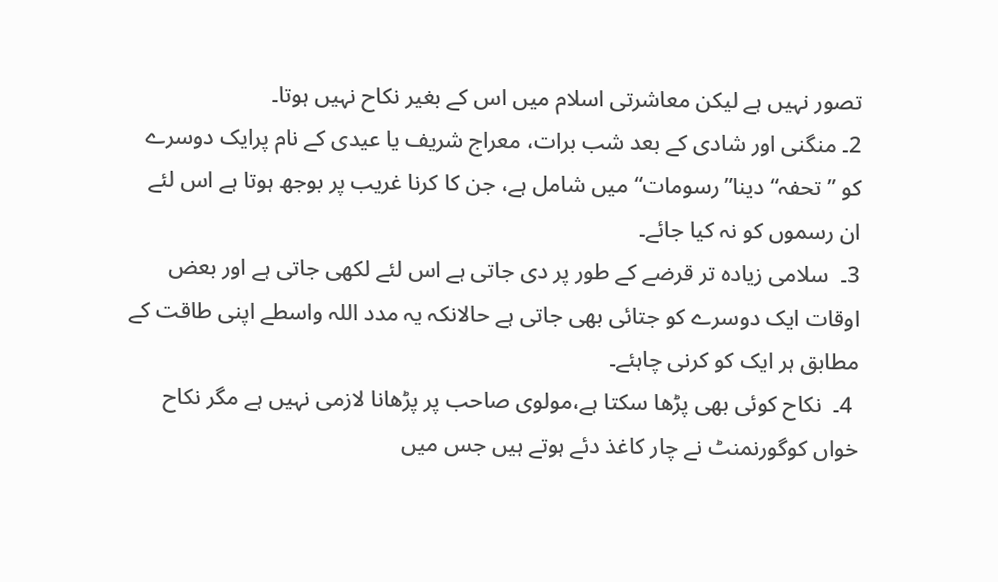تصور نہیں ہے لیکن معاشرتی اسلام میں اس کے بغیر نکاح نہیں ہوتا۔
2۔ منگنی اور شادی کے بعد شب برات، معراج شریف یا عیدی کے نام پرایک دوسرے کو ”تحفہ“ دینا”رسومات“ میں شامل ہے، جن کا کرنا غریب پر بوجھ ہوتا ہے اس لئے ان رسموں کو نہ کیا جائے۔
3۔  سلامی زیادہ تر قرضے کے طور پر دی جاتی ہے اس لئے لکھی جاتی ہے اور بعض اوقات ایک دوسرے کو جتائی بھی جاتی ہے حالانکہ یہ مدد اللہ واسطے اپنی طاقت کے مطابق ہر ایک کو کرنی چاہئے۔
 4۔  نکاح کوئی بھی پڑھا سکتا ہے،مولوی صاحب پر پڑھانا لازمی نہیں ہے مگر نکاح خواں کوگورنمنٹ نے چار کاغذ دئے ہوتے ہیں جس میں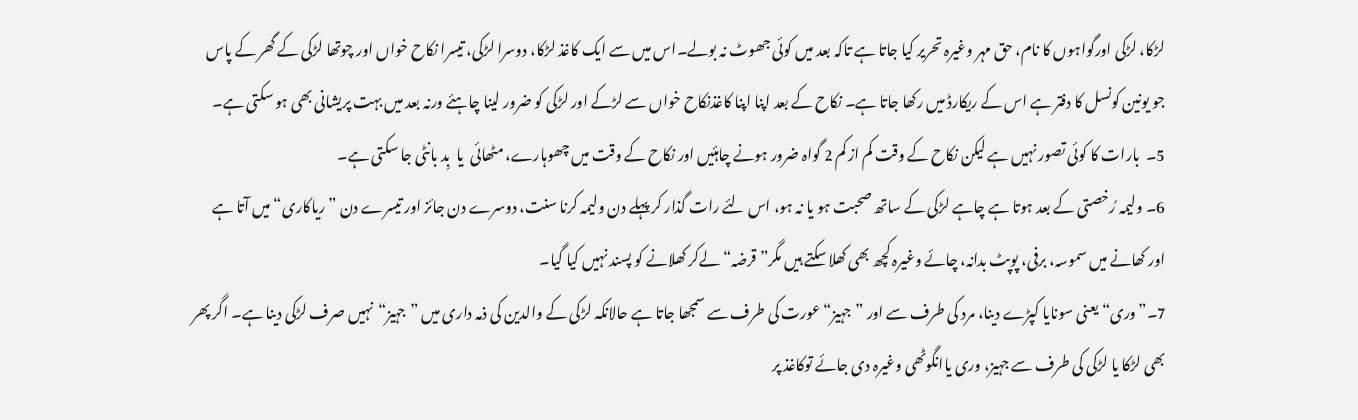لڑکا، لڑکی اورگواہوں کا نام، حق مہر وغیرہ تحریر کیا جاتا ہے تاکہ بعد میں کوئی جھوٹ نہ بولے۔اس میں سے ایک کاغذ لڑکا، دوسرا لڑکی، تیسرا نکاح خواں اور چوتھا لڑکی کے گھر کے پاس جو یونین کونسل کا دفتر ہے اس کے ریکارڈ میں رکھا جاتا ہے۔ نکاح کے بعد اپنا اپنا کاغذنکاح خواں سے لڑکے اور لڑکی کو ضرور لینا چاہئے ورنہ بعد میں بہت پریشانی بھی ہو سکتی ہے۔
5۔  بارات کا کوئی تصور نہیں ہے لیکن نکاح کے وقت کم از کم 2 گواہ ضرور ہونے چاہئیں اور نکاح کے وقت میں چھوہارے، مٹھائی  یا  بِد بانٹی جا سکتی ہے۔
6۔ ولیمہ رُخصتی کے بعد ہوتا ہے چاہے لڑکی کے ساتھ صحبت ہو یا نہ ہو، اس لئے رات گذار کر پہلے دن ولیمہ کرنا سنت، دوسرے دن جائز اور تیسرے دن ”ریاکاری“ میں آتا ہے اور کھانے میں سموسہ، برفی، پوپٹ بدانہ، چائے وغیرہ کچھ بھی کھلا سکتے ہیں مگر”قرضہ“ لےکر کھلانے کو پسند نہیں کیا گیا۔
7۔”وری“ یعنی سونایا کپڑے دینا، مرد کی طرف سے اور ”جہیز“عورت کی طرف سے سمجھا جاتا ہے حالانکہ لڑکی کے والدین کی ذمہ داری میں ”جہیز“نہیں صرف لڑکی دینا ہے۔ اگر پھر بھی لڑکا یا لڑکی کی طرف سے جہیز، وری یاانگوٹھی وغیرہ دی جائے توکاغذ پر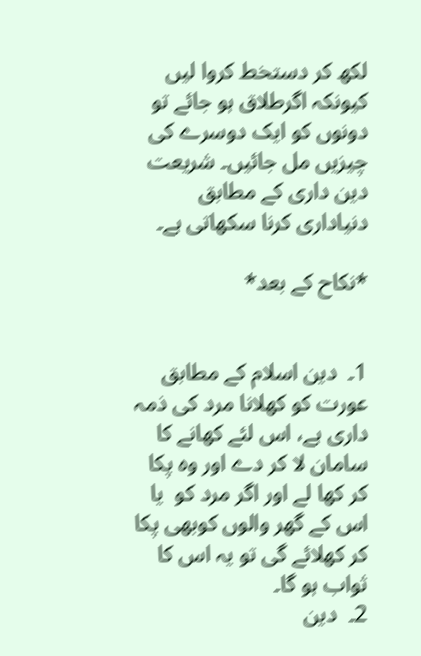لکھ کر دستخط کروا لیں کیونکہ اگرطلاق ہو جائے تو دونوں کو ایک دوسرے کی چیزیں مل جائیں۔ شریعت دین داری کے مطابق دنیاداری کرنا سکھاتی ہے۔

*نکاح کے بعد*


1۔  دین اسلام کے مطابق عورت کو کھلانا مرد کی ذمہ داری ہے، اس لئے کھانے کا سامان لا کر دے اور وہ پکا کر کھا لے اور اگر مرد کو  یا  اس کے گھر والوں کوبھی پکا کر کھلائے گی تو یہ اس کا ثواب ہو گا۔
2۔  دین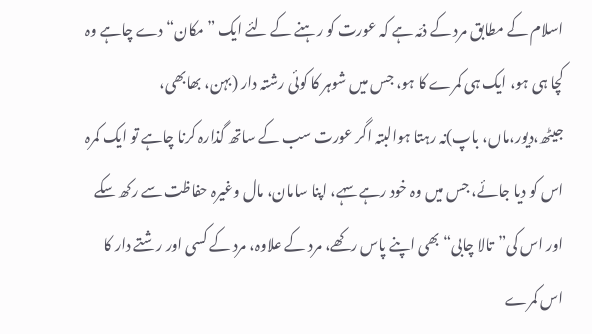اسلام کے مطابق مرد کے ذمّہ ہے کہ عورت کو رہنے کے لئے ایک ”مکان“ دے چاہے وہ کچا ہی ہو، ایک ہی کمرے کا ہو، جس میں شوہر کا کوئی رشتہ دار (بہن، بھابھی، جیٹھ،دیور،ماں، باپ)نہ رہتا ہوالبتہ اگر عورت سب کے ساتھ گذارہ کرنا چاہے تو ایک کمرہ اس کو دیا جائے، جس میں وہ خود رہے سہے، اپنا سامان، مال وغیرہ حفاظت سے رکھ سکے اور اس کی”تالا چابی“ بھی اپنے پاس رکھے، مرد کے علاوہ، مرد کے کسی اور رشتے دار کا اس کمرے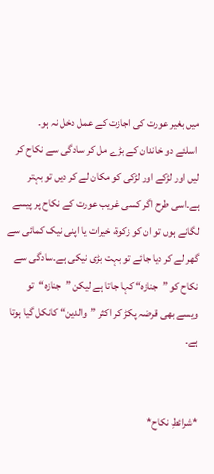میں بغیر عورت کی اجازت کے عمل دخل نہ ہو۔
 اسلئے دو خاندان کے بڑے مل کر سادگی سے نکاح کر لیں اور لڑکے اور لڑکی کو مکان لے کر دیں تو بہتر ہے۔اسی طرح اگر کسی غریب عورت کے نکاح پر پیسے لگانے ہوں تو ان کو زکوۃ، خیرات یا اپنی نیک کمائی سے گھر لے کر دیا جائے تو بہت بڑی نیکی ہے۔سادگی سے نکاح کو ”جنازہ“ کہا جاتا ہے لیکن ”جنازہ“تو ویسے بھی قرضہ پکڑ کر اکثر ”والدین“ کانکل گیا ہوتا ہے۔


*شرائطِ نکاح*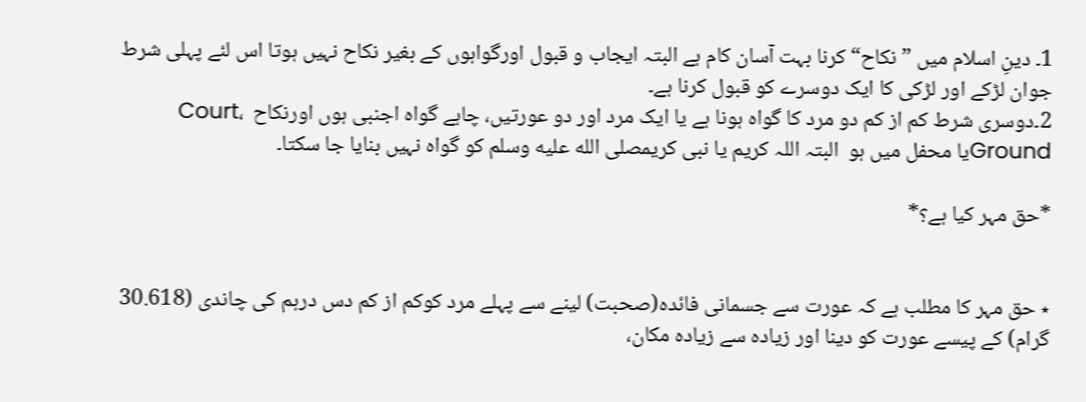1۔ دینِ اسلام میں ”نکاح“ کرنا بہت آسان کام ہے البتہ ایجاب و قبول اورگواہوں کے بغیر نکاح نہیں ہوتا اس لئے پہلی شرط جوان لڑکے اور لڑکی کا ایک دوسرے کو قبول کرنا ہے۔
2۔دوسری شرط کم از کم دو مرد کا گواہ ہونا ہے یا ایک مرد اور دو عورتیں، چاہے گواہ اجنبی ہوں اورنکاح  Court، Groundیا محفل میں ہو  البتہ اللہ کریم یا نبی کریمصلى الله عليه وسلم کو گواہ نہیں بنایا جا سکتا۔

*حق مہر کیا ہے؟*


٭ حق مہر کا مطلب ہے کہ عورت سے جسمانی فائدہ(صحبت) لینے سے پہلے مرد کوکم از کم دس درہم کی چاندی (30.618 گرام) کے پیسے عورت کو دینا اور زیادہ سے زیادہ مکان،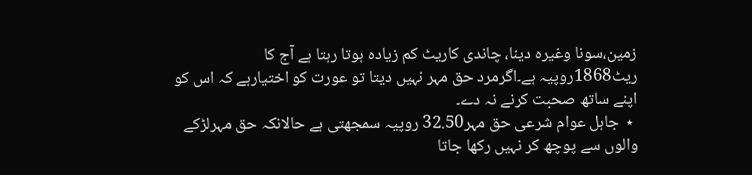زمین،سونا وغیرہ دینا، چاندی کاریٹ کم زیادہ ہوتا رہتا ہے آج کا ریٹ1868روپیہ ہے۔اگرمرد حق مہر نہیں دیتا تو عورت کو اختیارہے کہ اس کو اپنے ساتھ صحبت کرنے نہ دے۔
 ٭  جاہل عوام شرعی حق مہر32.50 روپیہ سمجھتی ہے حالانکہ حق مہرلڑکے والوں سے پوچھ کر نہیں رکھا جاتا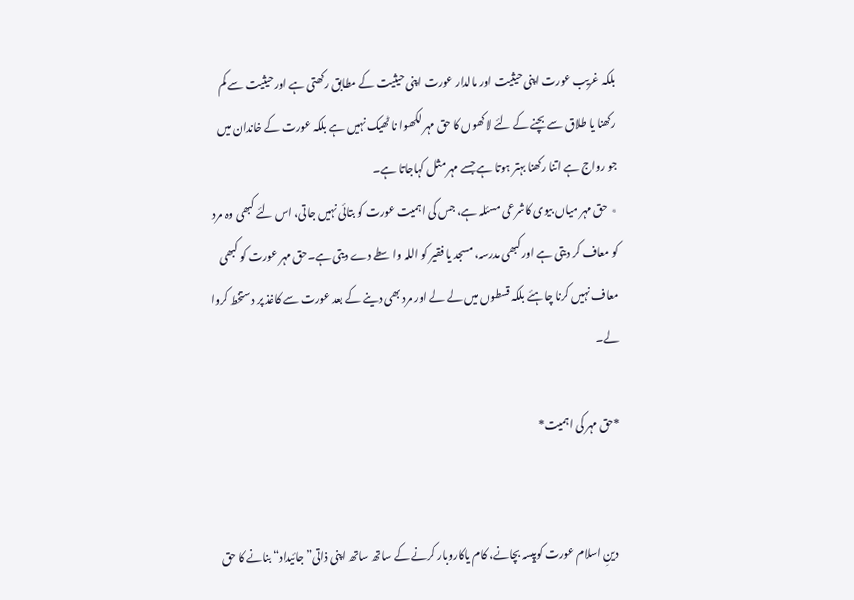بلکہ غریب عورت اپنی حیثیت اور مالدار عورت اپنی حیثیت کے مطابق رکھتی ہے اورحیثیت سے کم رکھنا یا طلاق سے بچنے کے لئے لاکھوں کا حق مہر لکھوا نا ٹھیک نہیں ہے بلکہ عورت کے خاندان میں جو رواج ہے اتنا رکھنا بہتر ہوتا ہے جسے مہر مثل کہاجاتا ہے۔
٭  حق مہر میاں بیوی کاشرعی مسئلہ ہے، جس کی اہمیت عورت کو بتائی نہیں جاتی، اس لئے کبھی وہ مرد کو معاف کر دیتی ہے اور کبھی مدرسہ، مسجد یا فقیر کو اللہ واسطے دے دیتی ہے۔حق مہر عورت کو کبھی معاف نہیں کرنا چاہئے بلکہ قسطوں میں لے لے اور مرد بھی دینے کے بعد عورت سے کاغذ پر دستخط کروا لے۔

*حق مہر کی اہمیت*


 دینِ اسلام عورت کوپیسہ بچانے، کام یاکاروبار کرنے کے ساتھ ساتھ اپنی ذاتی”جائیداد“ بنانے کا حق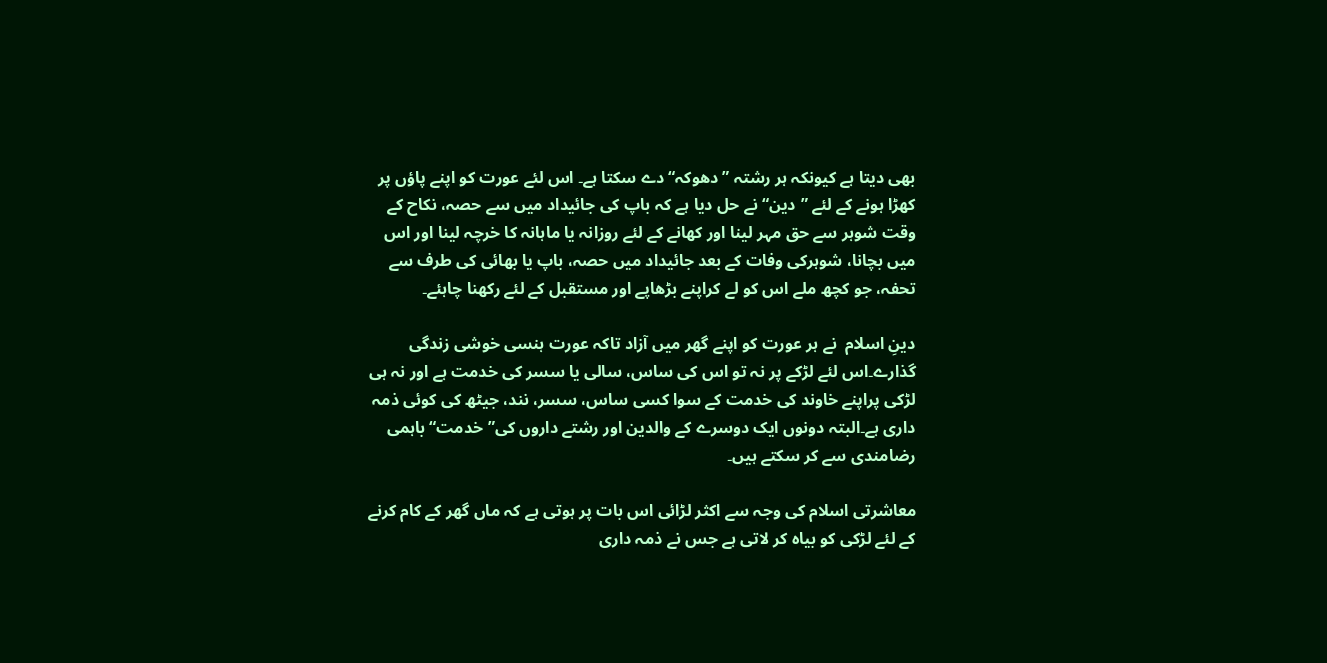بھی دیتا ہے کیونکہ ہر رشتہ ”دھوکہ“دے سکتا ہے۔ اس لئے عورت کو اپنے پاؤں پر کھڑا ہونے کے لئے ”دین“نے حل دیا ہے کہ باپ کی جائیداد میں سے حصہ، نکاح کے وقت شوہر سے حق مہر لینا اور کھانے کے لئے روزانہ یا ماہانہ کا خرچہ لینا اور اس میں بچانا، شوہرکی وفات کے بعد جائیداد میں حصہ، باپ یا بھائی کی طرف سے تحفہ، جو کچھ ملے اس کو لے کراپنے بڑھاپے اور مستقبل کے لئے رکھنا چاہئے۔

دینِ اسلام  نے ہر عورت کو اپنے گھر میں آزاد تاکہ عورت ہنسی خوشی زندگی گذارے۔اس لئے لڑکے پر نہ تو اس کی ساس، سالی یا سسر کی خدمت ہے اور نہ ہی لڑکی پراپنے خاوند کی خدمت کے سوا کسی ساس، سسر، نند، جیٹھ کی کوئی ذمہ داری ہے۔البتہ دونوں ایک دوسرے کے والدین اور رشتے داروں کی”خدمت“باہمی رضامندی سے کر سکتے ہیں۔

معاشرتی اسلام کی وجہ سے اکثر لڑائی اس بات پر ہوتی ہے کہ ماں گھر کے کام کرنے کے لئے لڑکی کو بیاہ کر لاتی ہے جس نے ذمہ داری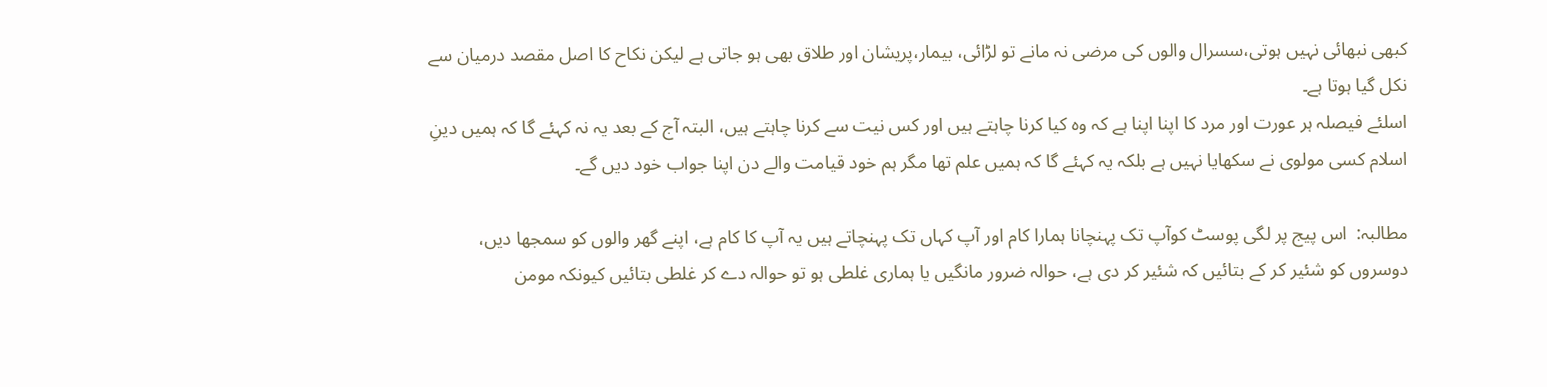کبھی نبھائی نہیں ہوتی،سسرال والوں کی مرضی نہ مانے تو لڑائی، بیمار،پریشان اور طلاق بھی ہو جاتی ہے لیکن نکاح کا اصل مقصد درمیان سے نکل گیا ہوتا ہے۔
اسلئے فیصلہ ہر عورت اور مرد کا اپنا اپنا ہے کہ وہ کیا کرنا چاہتے ہیں اور کس نیت سے کرنا چاہتے ہیں، البتہ آج کے بعد یہ نہ کہئے گا کہ ہمیں دینِ اسلام کسی مولوی نے سکھایا نہیں ہے بلکہ یہ کہئے گا کہ ہمیں علم تھا مگر ہم خود قیامت والے دن اپنا جواب خود دیں گے۔

مطالبہ:  اس پیج پر لگی پوسٹ کوآپ تک پہنچانا ہمارا کام اور آپ کہاں تک پہنچاتے ہیں یہ آپ کا کام ہے، اپنے گھر والوں کو سمجھا دیں، دوسروں کو شئیر کر کے بتائیں کہ شئیر کر دی ہے، حوالہ ضرور مانگیں یا ہماری غلطی ہو تو حوالہ دے کر غلطی بتائیں کیونکہ مومن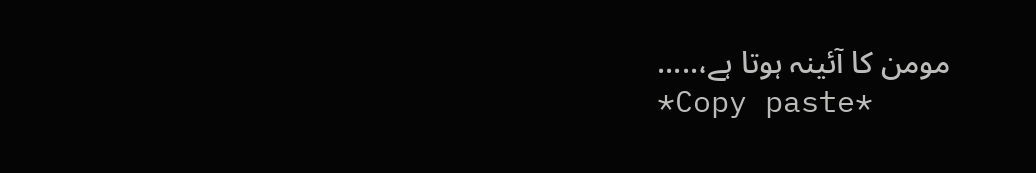مومن کا آئینہ ہوتا ہے،.....
*Copy paste*